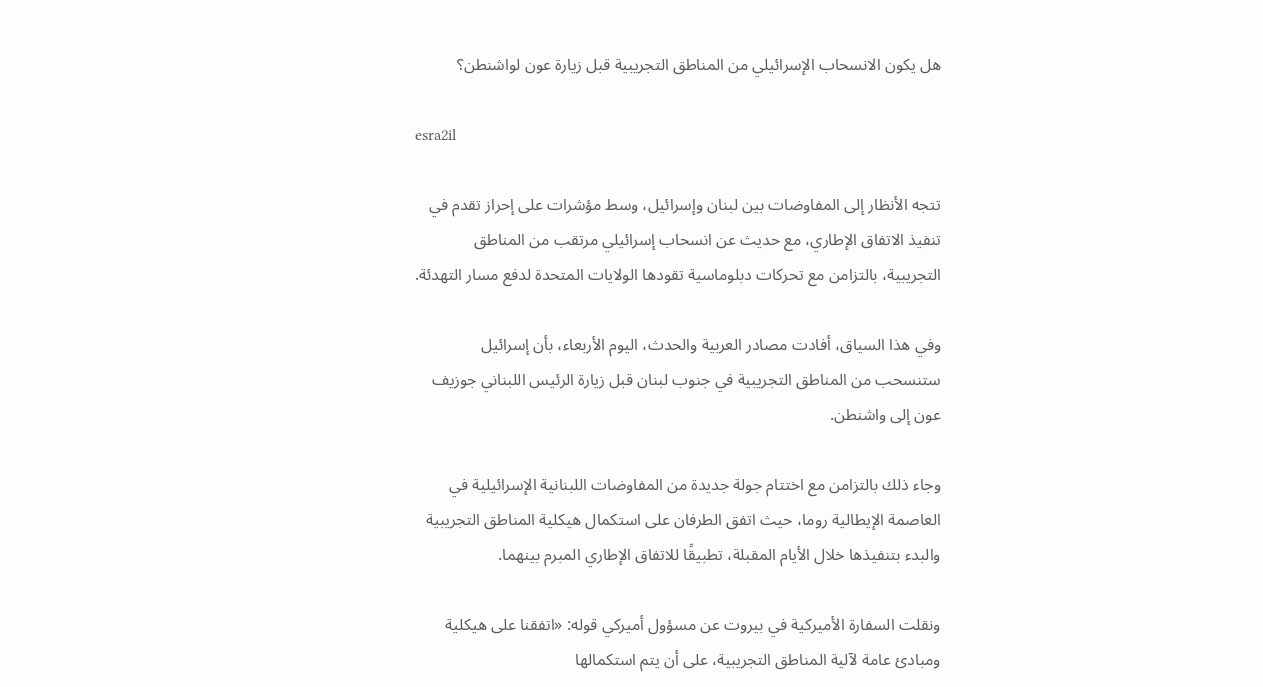هل يكون الانسحاب الإسرائيلي من المناطق التجريبية قبل زيارة عون لواشنطن؟

esra2il

تتجه الأنظار إلى المفاوضات بين لبنان وإسرائيل، وسط مؤشرات على إحراز تقدم في تنفيذ الاتفاق الإطاري، مع حديث عن انسحاب إسرائيلي مرتقب من المناطق التجريبية، بالتزامن مع تحركات دبلوماسية تقودها الولايات المتحدة لدفع مسار التهدئة.

وفي هذا السياق، أفادت مصادر العربية والحدث، اليوم الأربعاء، بأن إسرائيل ستنسحب من المناطق التجريبية في جنوب لبنان قبل زيارة الرئيس اللبناني جوزيف عون إلى واشنطن.

وجاء ذلك بالتزامن مع اختتام جولة جديدة من المفاوضات اللبنانية الإسرائيلية في العاصمة الإيطالية روما، حيث اتفق الطرفان على استكمال هيكلية المناطق التجريبية والبدء بتنفيذها خلال الأيام المقبلة، تطبيقًا للاتفاق الإطاري المبرم بينهما.

ونقلت السفارة الأميركية في بيروت عن مسؤول أميركي قوله: «اتفقنا على هيكلية ومبادئ عامة لآلية المناطق التجريبية، على أن يتم استكمالها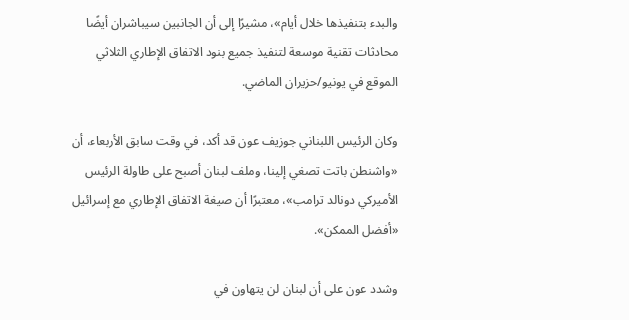والبدء بتنفيذها خلال أيام»، مشيرًا إلى أن الجانبين سيباشران أيضًا محادثات تقنية موسعة لتنفيذ جميع بنود الاتفاق الإطاري الثلاثي الموقع في يونيو/حزيران الماضي.

وكان الرئيس اللبناني جوزيف عون قد أكد، في وقت سابق الأربعاء، أن «واشنطن باتت تصغي إلينا، وملف لبنان أصبح على طاولة الرئيس الأميركي دونالد ترامب»، معتبرًا أن صيغة الاتفاق الإطاري مع إسرائيل «أفضل الممكن».

وشدد عون على أن لبنان لن يتهاون في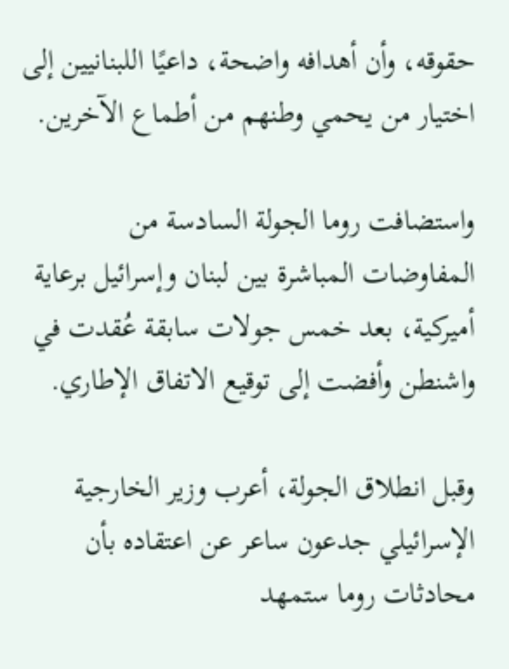حقوقه، وأن أهدافه واضحة، داعيًا اللبنانيين إلى اختيار من يحمي وطنهم من أطماع الآخرين.

واستضافت روما الجولة السادسة من المفاوضات المباشرة بين لبنان وإسرائيل برعاية أميركية، بعد خمس جولات سابقة عُقدت في واشنطن وأفضت إلى توقيع الاتفاق الإطاري.

وقبل انطلاق الجولة، أعرب وزير الخارجية الإسرائيلي جدعون ساعر عن اعتقاده بأن محادثات روما ستمهد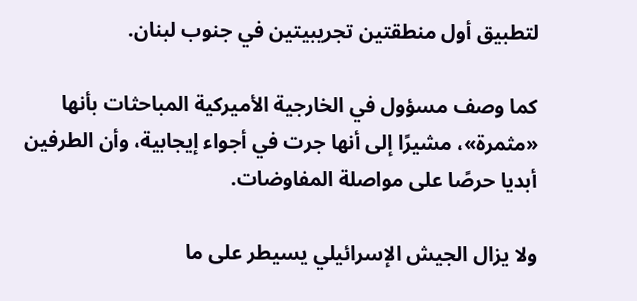لتطبيق أول منطقتين تجريبيتين في جنوب لبنان.

كما وصف مسؤول في الخارجية الأميركية المباحثات بأنها «مثمرة»، مشيرًا إلى أنها جرت في أجواء إيجابية، وأن الطرفين أبديا حرصًا على مواصلة المفاوضات.

ولا يزال الجيش الإسرائيلي يسيطر على ما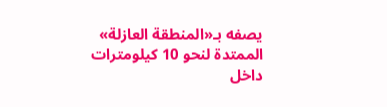يصفه بـ«المنطقة العازلة» الممتدة لنحو 10 كيلومترات داخل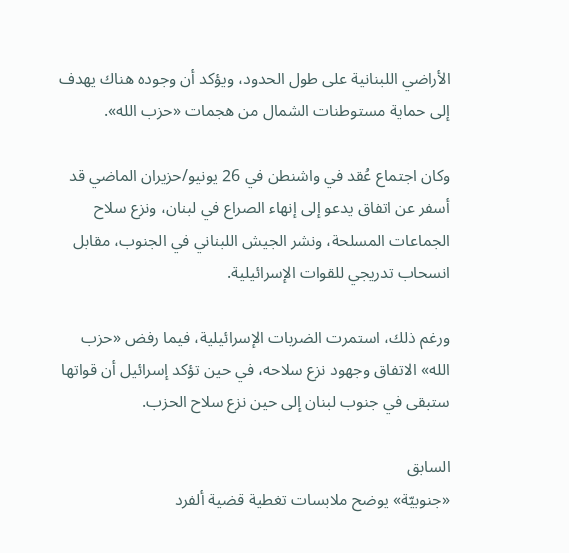الأراضي اللبنانية على طول الحدود، ويؤكد أن وجوده هناك يهدف إلى حماية مستوطنات الشمال من هجمات «حزب الله».

وكان اجتماع عُقد في واشنطن في 26 يونيو/حزيران الماضي قد أسفر عن اتفاق يدعو إلى إنهاء الصراع في لبنان، ونزع سلاح الجماعات المسلحة، ونشر الجيش اللبناني في الجنوب، مقابل انسحاب تدريجي للقوات الإسرائيلية.

ورغم ذلك، استمرت الضربات الإسرائيلية، فيما رفض «حزب الله» الاتفاق وجهود نزع سلاحه، في حين تؤكد إسرائيل أن قواتها ستبقى في جنوب لبنان إلى حين نزع سلاح الحزب.

السابق
«جنوبيّة» يوضح ملابسات تغطية قضية ألفرد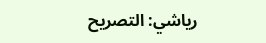رياشي: التصريح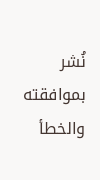نُشر بموافقته والخطأ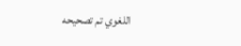اللغوي تم تصحيحه